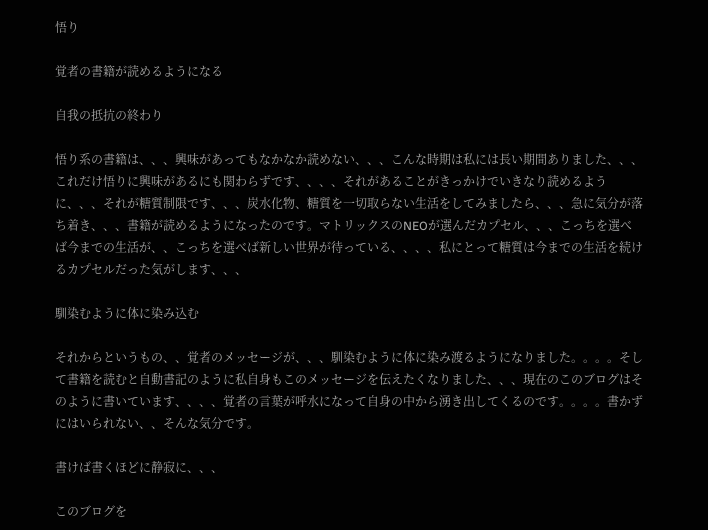悟り

覚者の書籍が読めるようになる

自我の抵抗の終わり

悟り系の書籍は、、、興味があってもなかなか読めない、、、こんな時期は私には長い期間ありました、、、これだけ悟りに興味があるにも関わらずです、、、、それがあることがきっかけでいきなり読めるように、、、それが糖質制限です、、、炭水化物、糖質を一切取らない生活をしてみましたら、、、急に気分が落ち着き、、、書籍が読めるようになったのです。マトリックスのNEOが選んだカプセル、、、こっちを選べば今までの生活が、、こっちを選べば新しい世界が待っている、、、、私にとって糖質は今までの生活を続けるカプセルだった気がします、、、

馴染むように体に染み込む

それからというもの、、覚者のメッセージが、、、馴染むように体に染み渡るようになりました。。。。そして書籍を読むと自動書記のように私自身もこのメッセージを伝えたくなりました、、、現在のこのブログはそのように書いています、、、、覚者の言葉が呼水になって自身の中から湧き出してくるのです。。。。書かずにはいられない、、そんな気分です。

書けば書くほどに静寂に、、、

このブログを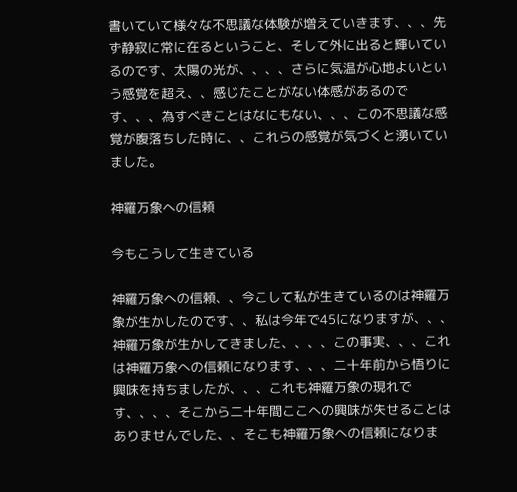書いていて様々な不思議な体験が増えていきます、、、先ず静寂に常に在るということ、そして外に出ると輝いているのです、太陽の光が、、、、さらに気温が心地よいという感覚を超え、、感じたことがない体感があるのです、、、為すべきことはなにもない、、、この不思議な感覚が腹落ちした時に、、これらの感覚が気づくと湧いていました。

神羅万象への信頼

今もこうして生きている

神羅万象への信頼、、今こして私が生きているのは神羅万象が生かしたのです、、私は今年で45になりますが、、、神羅万象が生かしてきました、、、、この事実、、、これは神羅万象への信頼になります、、、二十年前から悟りに興味を持ちましたが、、、これも神羅万象の現れです、、、、そこから二十年間ここへの興味が失せることはありませんでした、、そこも神羅万象への信頼になりま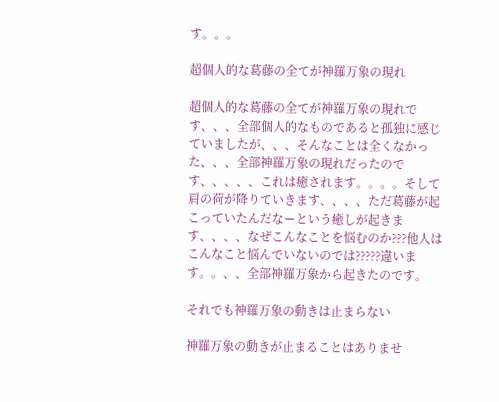す。。。

超個人的な葛藤の全てが神羅万象の現れ

超個人的な葛藤の全てが神羅万象の現れです、、、全部個人的なものであると孤独に感じていましたが、、、そんなことは全くなかった、、、全部神羅万象の現れだったのです、、、、、これは癒されます。。。。そして肩の荷が降りていきます、、、、ただ葛藤が起こっていたんだなーという癒しが起きます、、、、なぜこんなことを悩むのか???他人はこんなこと悩んでいないのでは?????違います。。、、全部神羅万象から起きたのです。

それでも神羅万象の動きは止まらない

神羅万象の動きが止まることはありませ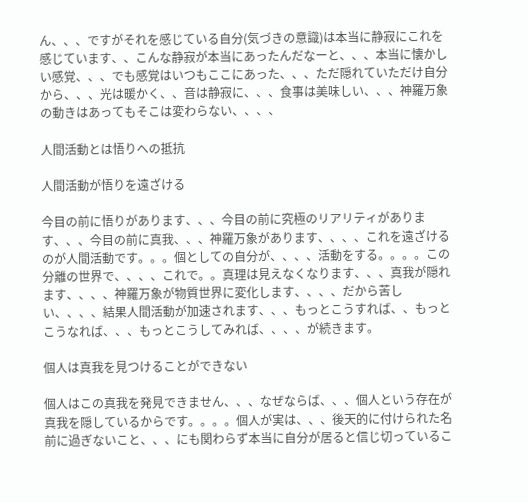ん、、、ですがそれを感じている自分(気づきの意識)は本当に静寂にこれを感じています、、こんな静寂が本当にあったんだなーと、、、本当に懐かしい感覚、、、でも感覚はいつもここにあった、、、ただ隠れていただけ自分から、、、光は暖かく、、音は静寂に、、、食事は美味しい、、、神羅万象の動きはあってもそこは変わらない、、、、

人間活動とは悟りへの抵抗

人間活動が悟りを遠ざける

今目の前に悟りがあります、、、今目の前に究極のリアリティがあります、、、今目の前に真我、、、神羅万象があります、、、、これを遠ざけるのが人間活動です。。。個としての自分が、、、、活動をする。。。。この分離の世界で、、、、これで。。真理は見えなくなります、、、真我が隠れます、、、、神羅万象が物質世界に変化します、、、、だから苦しい、、、、結果人間活動が加速されます、、、もっとこうすれば、、もっとこうなれば、、、もっとこうしてみれば、、、、が続きます。

個人は真我を見つけることができない

個人はこの真我を発見できません、、、なぜならば、、、個人という存在が真我を隠しているからです。。。。個人が実は、、、後天的に付けられた名前に過ぎないこと、、、にも関わらず本当に自分が居ると信じ切っているこ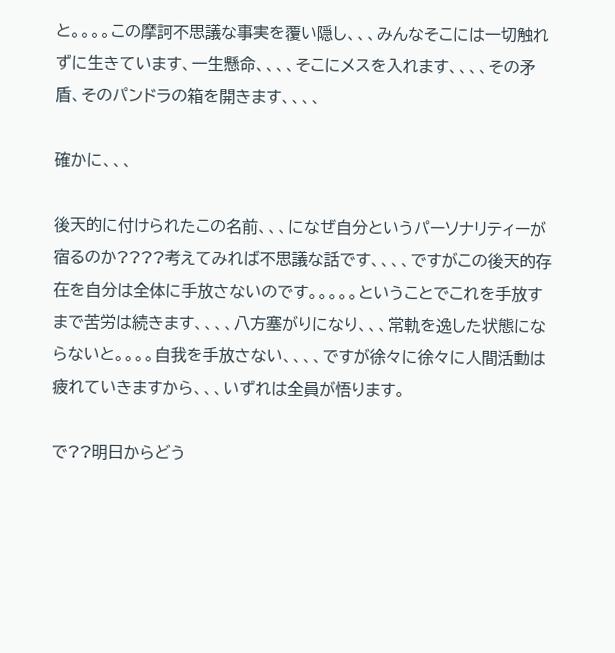と。。。。この摩訶不思議な事実を覆い隠し、、、みんなそこには一切触れずに生きています、一生懸命、、、、そこにメスを入れます、、、、その矛盾、そのパンドラの箱を開きます、、、、

確かに、、、

後天的に付けられたこの名前、、、になぜ自分というパーソナリティーが宿るのか????考えてみれば不思議な話です、、、、ですがこの後天的存在を自分は全体に手放さないのです。。。。。ということでこれを手放すまで苦労は続きます、、、、八方塞がりになり、、、常軌を逸した状態にならないと。。。。自我を手放さない、、、、ですが徐々に徐々に人間活動は疲れていきますから、、、いずれは全員が悟ります。

で??明日からどう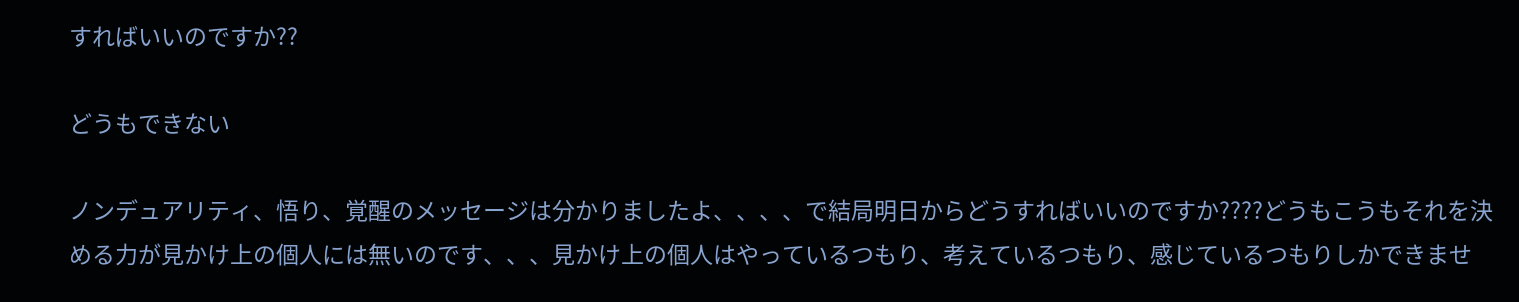すればいいのですか??

どうもできない

ノンデュアリティ、悟り、覚醒のメッセージは分かりましたよ、、、、で結局明日からどうすればいいのですか????どうもこうもそれを決める力が見かけ上の個人には無いのです、、、見かけ上の個人はやっているつもり、考えているつもり、感じているつもりしかできませ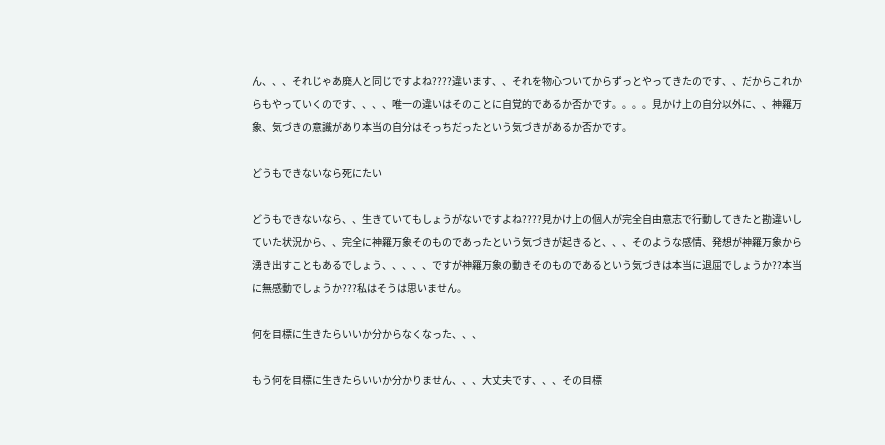ん、、、それじゃあ廃人と同じですよね????違います、、それを物心ついてからずっとやってきたのです、、だからこれからもやっていくのです、、、、唯一の違いはそのことに自覚的であるか否かです。。。。見かけ上の自分以外に、、神羅万象、気づきの意識があり本当の自分はそっちだったという気づきがあるか否かです。

どうもできないなら死にたい

どうもできないなら、、生きていてもしょうがないですよね????見かけ上の個人が完全自由意志で行動してきたと勘違いしていた状況から、、完全に神羅万象そのものであったという気づきが起きると、、、そのような感情、発想が神羅万象から湧き出すこともあるでしょう、、、、、ですが神羅万象の動きそのものであるという気づきは本当に退屈でしょうか??本当に無感動でしょうか???私はそうは思いません。

何を目標に生きたらいいか分からなくなった、、、

もう何を目標に生きたらいいか分かりません、、、大丈夫です、、、その目標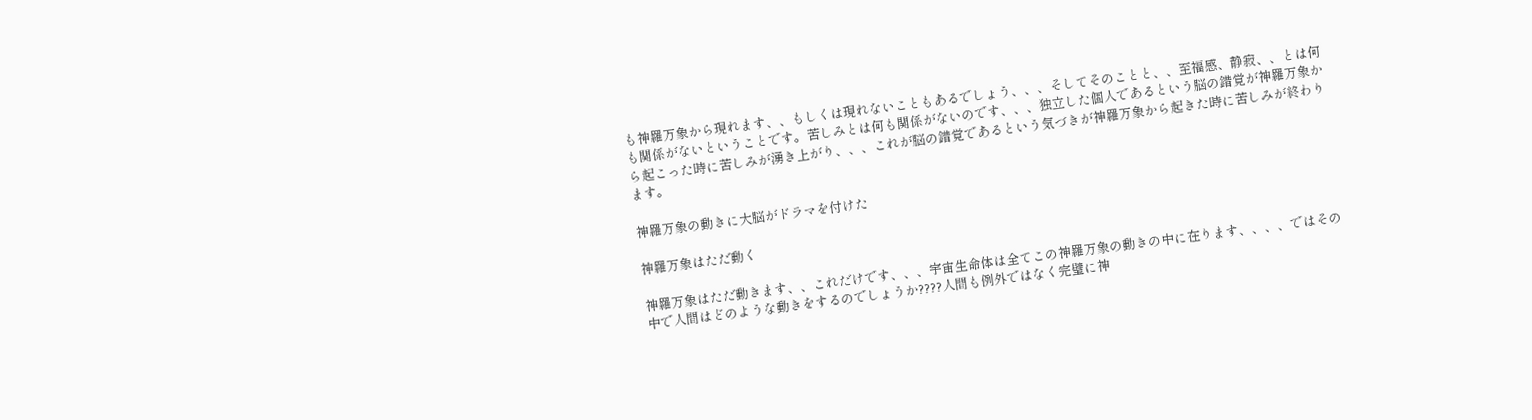も神羅万象から現れます、、もしくは現れないこともあるでしょう、、、そしてそのことと、、至福感、静寂、、とは何も関係がないということです。苦しみとは何も関係がないのです、、、独立した個人であるという脳の錯覚が神羅万象から起こった時に苦しみが湧き上がり、、、これが脳の錯覚であるという気づきが神羅万象から起きた時に苦しみが終わります。

神羅万象の動きに大脳がドラマを付けた

神羅万象はただ動く

神羅万象はただ動きます、、これだけです、、、宇宙生命体は全てこの神羅万象の動きの中に在ります、、、、ではその中で人間はどのような動きをするのでしょうか????人間も例外ではなく完璧に神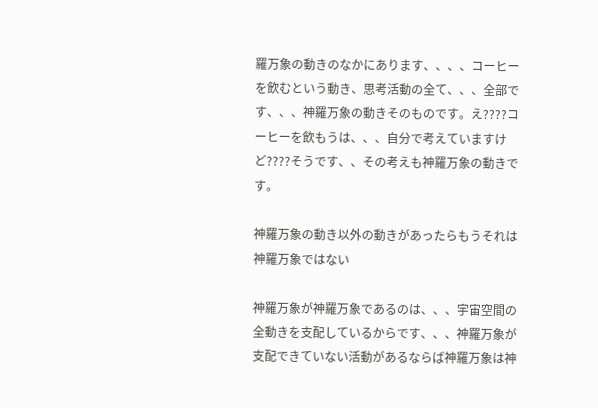羅万象の動きのなかにあります、、、、コーヒーを飲むという動き、思考活動の全て、、、全部です、、、神羅万象の動きそのものです。え????コーヒーを飲もうは、、、自分で考えていますけど????そうです、、その考えも神羅万象の動きです。

神羅万象の動き以外の動きがあったらもうそれは神羅万象ではない

神羅万象が神羅万象であるのは、、、宇宙空間の全動きを支配しているからです、、、神羅万象が支配できていない活動があるならば神羅万象は神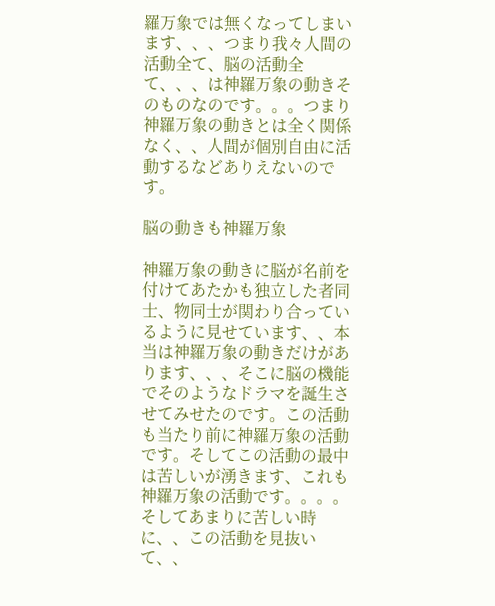羅万象では無くなってしまいます、、、つまり我々人間の活動全て、脳の活動全て、、、は神羅万象の動きそのものなのです。。。つまり神羅万象の動きとは全く関係なく、、人間が個別自由に活動するなどありえないのです。

脳の動きも神羅万象

神羅万象の動きに脳が名前を付けてあたかも独立した者同士、物同士が関わり合っているように見せています、、本当は神羅万象の動きだけがあります、、、そこに脳の機能でそのようなドラマを誕生させてみせたのです。この活動も当たり前に神羅万象の活動です。そしてこの活動の最中は苦しいが湧きます、これも神羅万象の活動です。。。。そしてあまりに苦しい時に、、この活動を見抜いて、、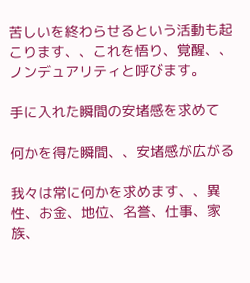苦しいを終わらせるという活動も起こります、、これを悟り、覚醒、、ノンデュアリティと呼びます。

手に入れた瞬間の安堵感を求めて

何かを得た瞬間、、安堵感が広がる

我々は常に何かを求めます、、異性、お金、地位、名誉、仕事、家族、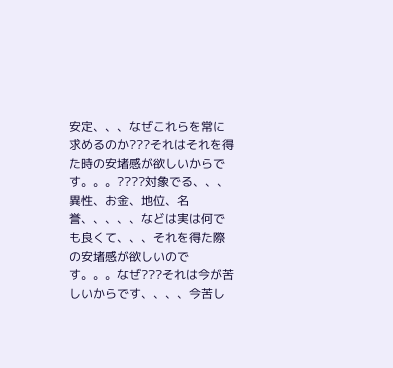安定、、、なぜこれらを常に求めるのか???それはそれを得た時の安堵感が欲しいからです。。。????対象でる、、、異性、お金、地位、名誉、、、、、などは実は何でも良くて、、、それを得た際の安堵感が欲しいのです。。。なぜ???それは今が苦しいからです、、、、今苦し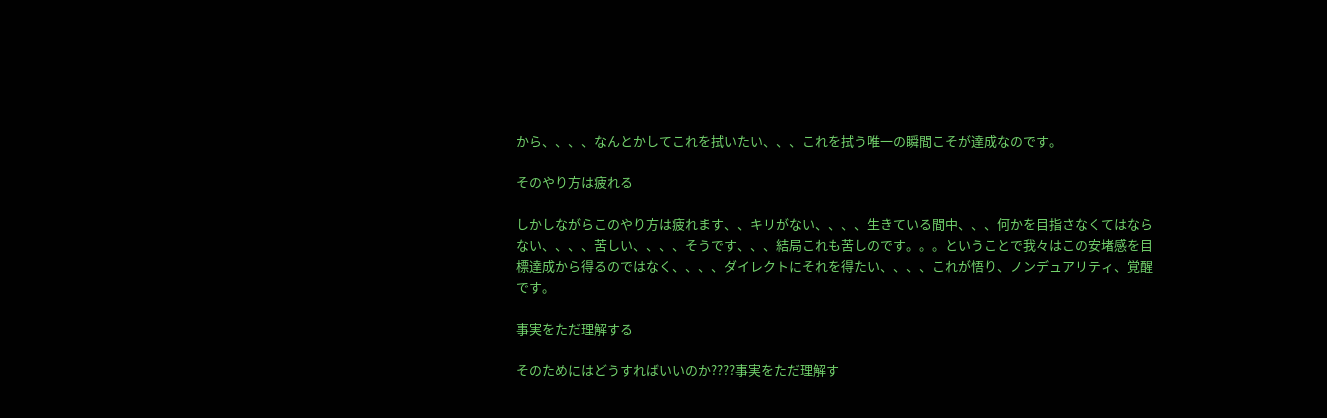から、、、、なんとかしてこれを拭いたい、、、これを拭う唯一の瞬間こそが達成なのです。

そのやり方は疲れる

しかしながらこのやり方は疲れます、、キリがない、、、、生きている間中、、、何かを目指さなくてはならない、、、、苦しい、、、、そうです、、、結局これも苦しのです。。。ということで我々はこの安堵感を目標達成から得るのではなく、、、、ダイレクトにそれを得たい、、、、これが悟り、ノンデュアリティ、覚醒です。

事実をただ理解する

そのためにはどうすればいいのか????事実をただ理解す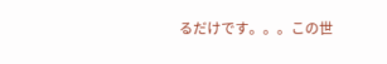るだけです。。。この世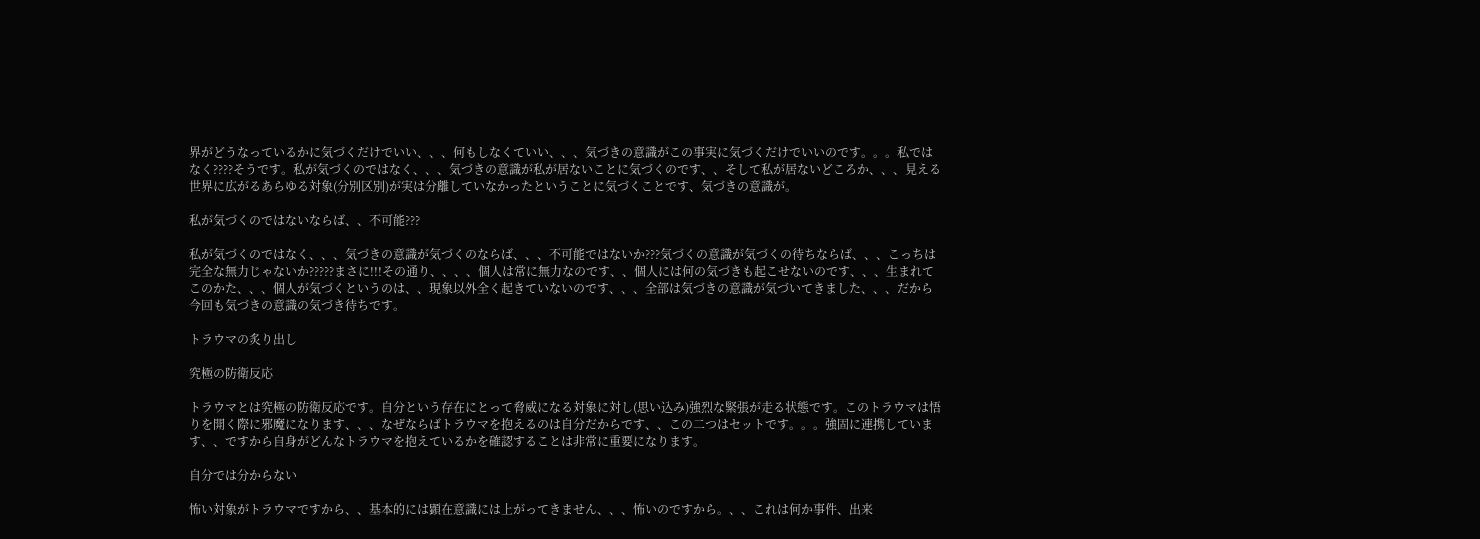界がどうなっているかに気づくだけでいい、、、何もしなくていい、、、気づきの意識がこの事実に気づくだけでいいのです。。。私ではなく????そうです。私が気づくのではなく、、、気づきの意識が私が居ないことに気づくのです、、そして私が居ないどころか、、、見える世界に広がるあらゆる対象(分別区別)が実は分離していなかったということに気づくことです、気づきの意識が。

私が気づくのではないならば、、不可能???

私が気づくのではなく、、、気づきの意識が気づくのならば、、、不可能ではないか???気づくの意識が気づくの待ちならば、、、こっちは完全な無力じゃないか?????まさに!!!その通り、、、、個人は常に無力なのです、、個人には何の気づきも起こせないのです、、、生まれてこのかた、、、個人が気づくというのは、、現象以外全く起きていないのです、、、全部は気づきの意識が気づいてきました、、、だから今回も気づきの意識の気づき待ちです。

トラウマの炙り出し

究極の防衛反応

トラウマとは究極の防衛反応です。自分という存在にとって脅威になる対象に対し(思い込み)強烈な緊張が走る状態です。このトラウマは悟りを開く際に邪魔になります、、、なぜならばトラウマを抱えるのは自分だからです、、この二つはセットです。。。強固に連携しています、、ですから自身がどんなトラウマを抱えているかを確認することは非常に重要になります。

自分では分からない

怖い対象がトラウマですから、、基本的には顕在意識には上がってきません、、、怖いのですから。、、これは何か事件、出来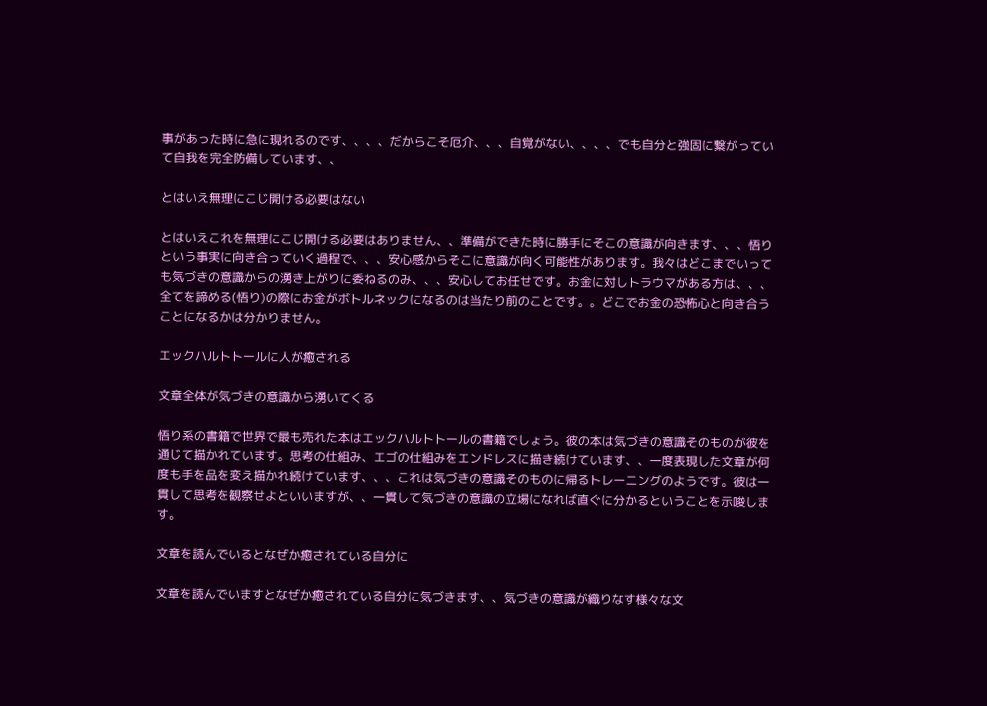事があった時に急に現れるのです、、、、だからこそ厄介、、、自覚がない、、、、でも自分と強固に繋がっていて自我を完全防備しています、、

とはいえ無理にこじ開ける必要はない

とはいえこれを無理にこじ開ける必要はありません、、準備ができた時に勝手にそこの意識が向きます、、、悟りという事実に向き合っていく過程で、、、安心感からそこに意識が向く可能性があります。我々はどこまでいっても気づきの意識からの湧き上がりに委ねるのみ、、、安心してお任せです。お金に対しトラウマがある方は、、、全てを諦める(悟り)の際にお金がボトルネックになるのは当たり前のことです。。どこでお金の恐怖心と向き合うことになるかは分かりません。

エックハルトトールに人が癒される

文章全体が気づきの意識から湧いてくる

悟り系の書籍で世界で最も売れた本はエックハルトトールの書籍でしょう。彼の本は気づきの意識そのものが彼を通じて描かれています。思考の仕組み、エゴの仕組みをエンドレスに描き続けています、、一度表現した文章が何度も手を品を変え描かれ続けています、、、これは気づきの意識そのものに帰るトレーニングのようです。彼は一貫して思考を観察せよといいますが、、一貫して気づきの意識の立場になれば直ぐに分かるということを示唆します。

文章を読んでいるとなぜか癒されている自分に

文章を読んでいますとなぜか癒されている自分に気づきます、、気づきの意識が織りなす様々な文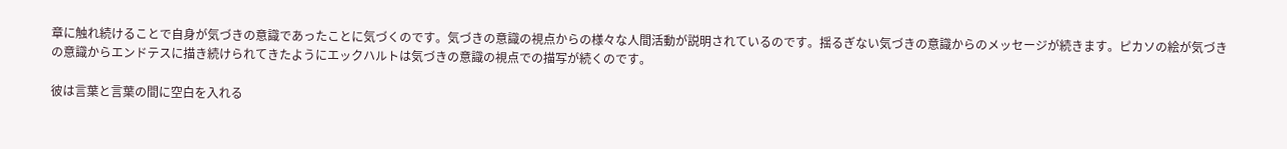章に触れ続けることで自身が気づきの意識であったことに気づくのです。気づきの意識の視点からの様々な人間活動が説明されているのです。揺るぎない気づきの意識からのメッセージが続きます。ピカソの絵が気づきの意識からエンドテスに描き続けられてきたようにエックハルトは気づきの意識の視点での描写が続くのです。

彼は言葉と言葉の間に空白を入れる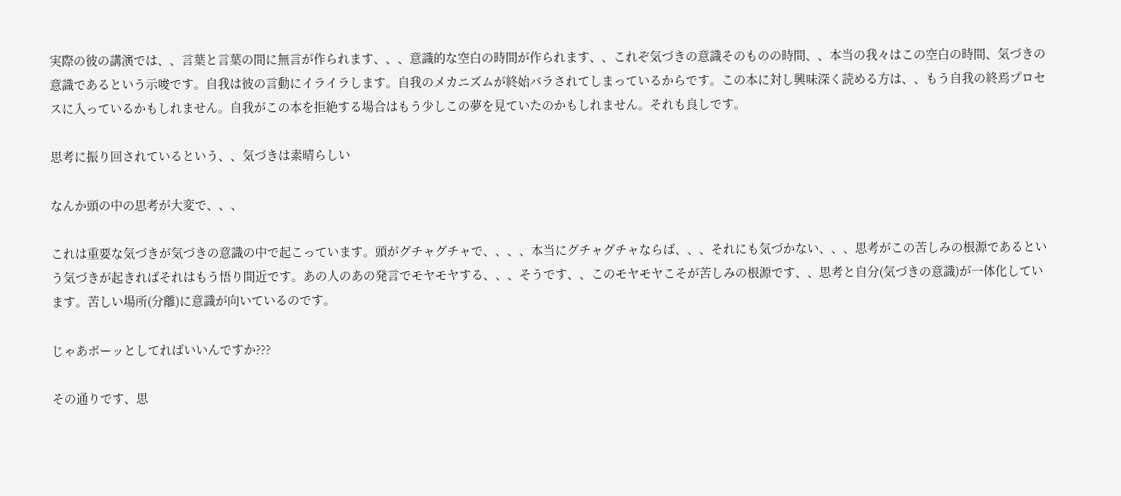実際の彼の講演では、、言葉と言葉の間に無言が作られます、、、意識的な空白の時間が作られます、、これぞ気づきの意識そのものの時間、、本当の我々はこの空白の時間、気づきの意識であるという示唆です。自我は彼の言動にイライラします。自我のメカニズムが終始バラされてしまっているからです。この本に対し興味深く読める方は、、もう自我の終焉プロセスに入っているかもしれません。自我がこの本を拒絶する場合はもう少しこの夢を見ていたのかもしれません。それも良しです。

思考に振り回されているという、、気づきは素晴らしい

なんか頭の中の思考が大変で、、、

これは重要な気づきが気づきの意識の中で起こっています。頭がグチャグチャで、、、、本当にグチャグチャならば、、、それにも気づかない、、、思考がこの苦しみの根源であるという気づきが起きればそれはもう悟り間近です。あの人のあの発言でモヤモヤする、、、そうです、、このモヤモヤこそが苦しみの根源です、、思考と自分(気づきの意識)が一体化しています。苦しい場所(分離)に意識が向いているのです。

じゃあボーッとしてればいいんですか???

その通りです、思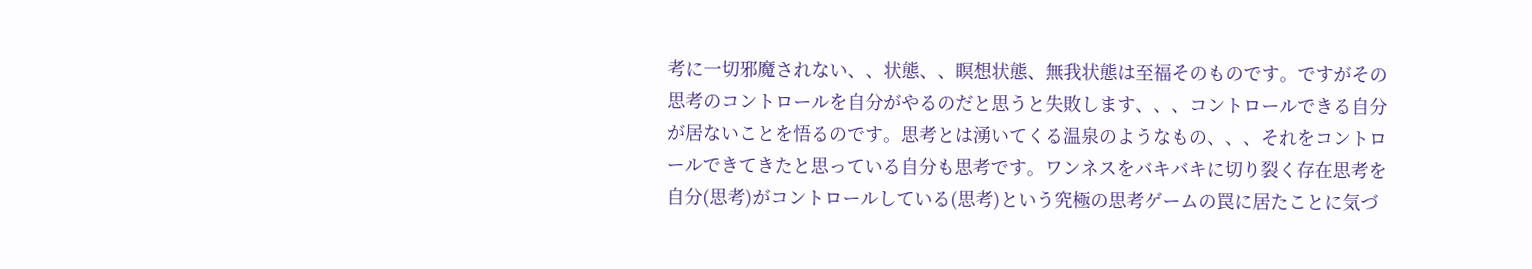考に一切邪魔されない、、状態、、瞑想状態、無我状態は至福そのものです。ですがその思考のコントロールを自分がやるのだと思うと失敗します、、、コントロールできる自分が居ないことを悟るのです。思考とは湧いてくる温泉のようなもの、、、それをコントロールできてきたと思っている自分も思考です。ワンネスをバキバキに切り裂く存在思考を自分(思考)がコントロールしている(思考)という究極の思考ゲームの罠に居たことに気づ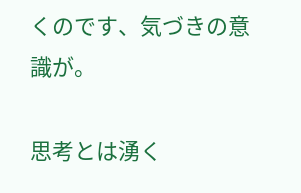くのです、気づきの意識が。

思考とは湧く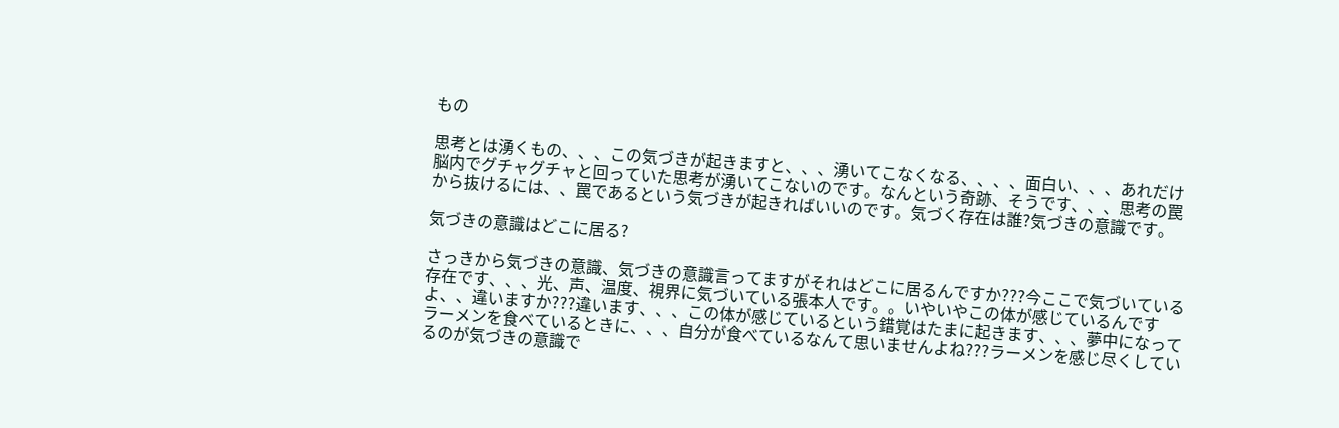もの

思考とは湧くもの、、、この気づきが起きますと、、、湧いてこなくなる、、、、面白い、、、あれだけ脳内でグチャグチャと回っていた思考が湧いてこないのです。なんという奇跡、そうです、、、思考の罠から抜けるには、、罠であるという気づきが起きればいいのです。気づく存在は誰?気づきの意識です。

気づきの意識はどこに居る?

さっきから気づきの意識、気づきの意識言ってますがそれはどこに居るんですか???今ここで気づいている存在です、、、光、声、温度、視界に気づいている張本人です。。いやいやこの体が感じているんですよ、、違いますか???違います、、、この体が感じているという錯覚はたまに起きます、、、夢中になってラーメンを食べているときに、、、自分が食べているなんて思いませんよね???ラーメンを感じ尽くしているのが気づきの意識で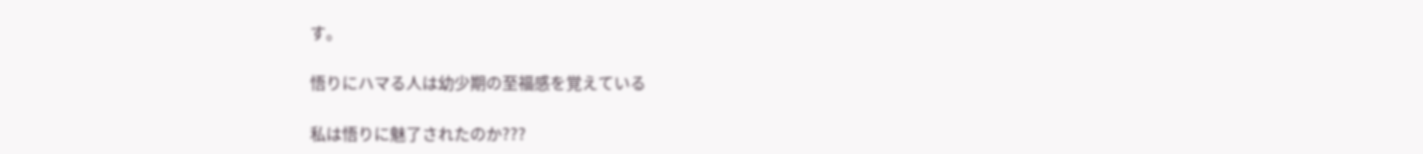す。

悟りにハマる人は幼少期の至福感を覚えている

私は悟りに魅了されたのか???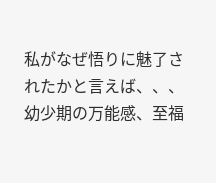私がなぜ悟りに魅了されたかと言えば、、、幼少期の万能感、至福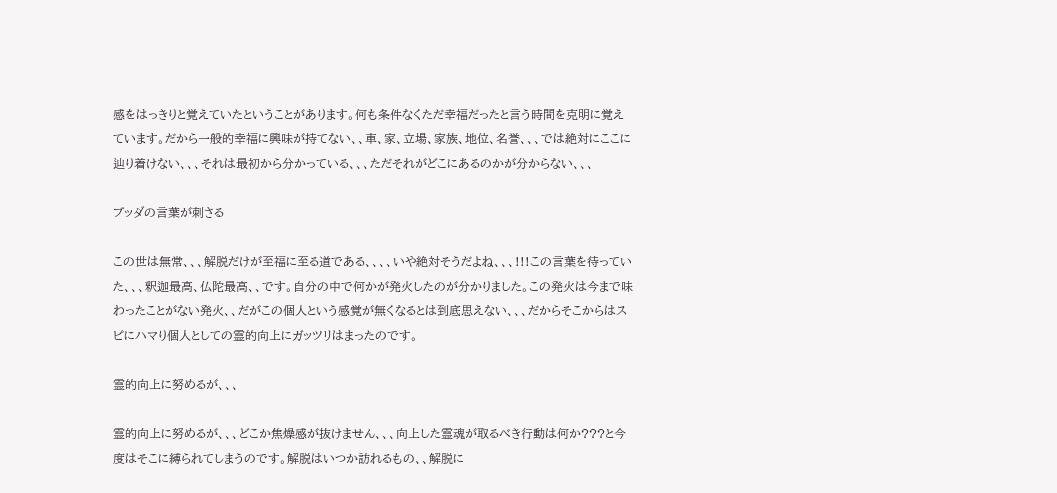感をはっきりと覚えていたということがあります。何も条件なくただ幸福だったと言う時間を克明に覚えています。だから一般的幸福に興味が持てない、、車、家、立場、家族、地位、名誉、、、では絶対にここに辿り着けない、、、それは最初から分かっている、、、ただそれがどこにあるのかが分からない、、、

ブッダの言葉が刺さる

この世は無常、、、解脱だけが至福に至る道である、、、、いや絶対そうだよね、、、!!!この言葉を待っていた、、、釈迦最高、仏陀最高、、です。自分の中で何かが発火したのが分かりました。この発火は今まで味わったことがない発火、、だがこの個人という感覚が無くなるとは到底思えない、、、だからそこからはスピにハマり個人としての霊的向上にガッツリはまったのです。

霊的向上に努めるが、、、

霊的向上に努めるが、、、どこか焦燥感が抜けません、、、向上した霊魂が取るべき行動は何か???と今度はそこに縛られてしまうのです。解脱はいつか訪れるもの、、解脱に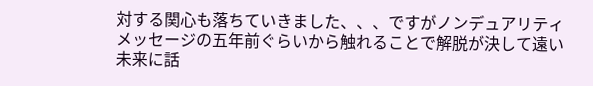対する関心も落ちていきました、、、ですがノンデュアリティメッセージの五年前ぐらいから触れることで解脱が決して遠い未来に話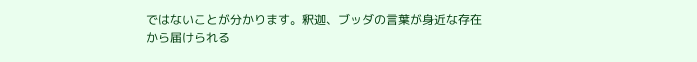ではないことが分かります。釈迦、ブッダの言葉が身近な存在から届けられる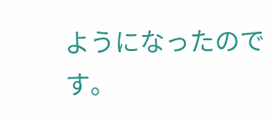ようになったのです。